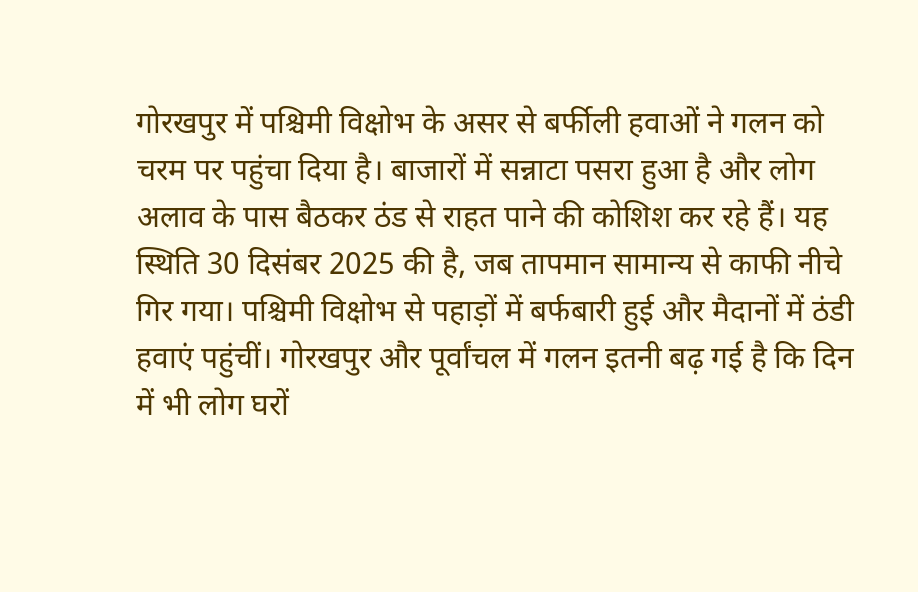गोरखपुर में पश्चिमी विक्षोभ के असर से बर्फीली हवाओं ने गलन को चरम पर पहुंचा दिया है। बाजारों में सन्नाटा पसरा हुआ है और लोग अलाव के पास बैठकर ठंड से राहत पाने की कोशिश कर रहे हैं। यह स्थिति 30 दिसंबर 2025 की है, जब तापमान सामान्य से काफी नीचे गिर गया। पश्चिमी विक्षोभ से पहाड़ों में बर्फबारी हुई और मैदानों में ठंडी हवाएं पहुंचीं। गोरखपुर और पूर्वांचल में गलन इतनी बढ़ गई है कि दिन में भी लोग घरों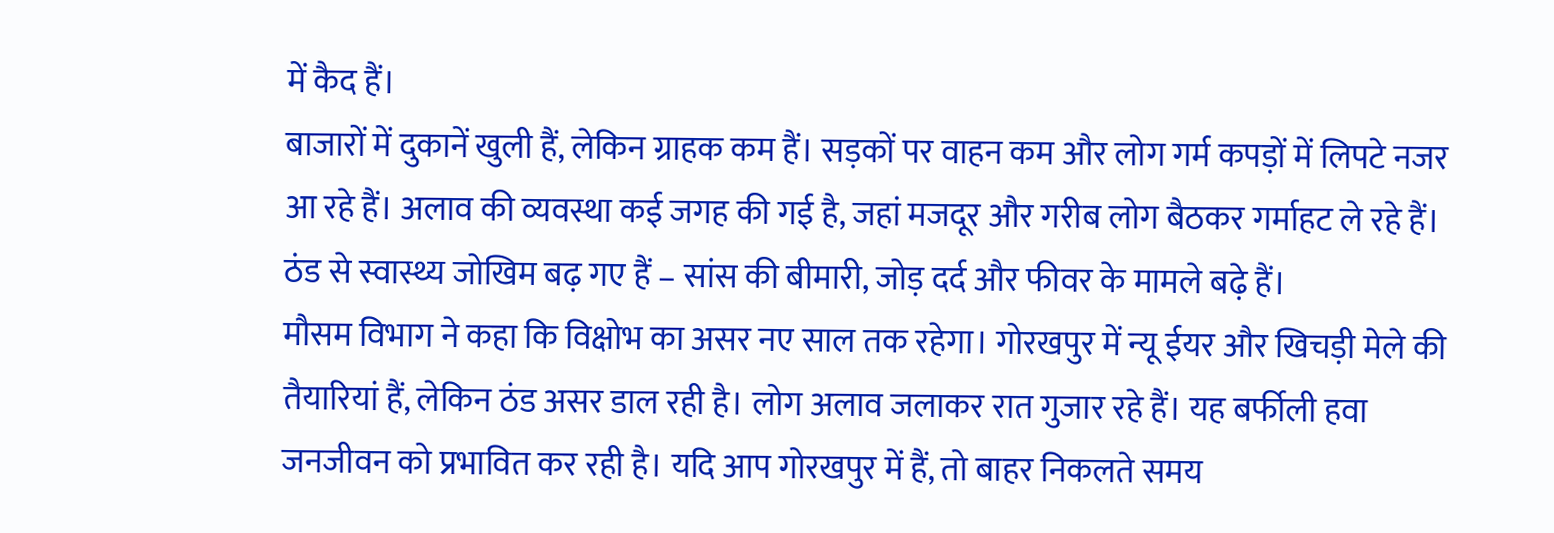में कैद हैं।
बाजारों में दुकानें खुली हैं, लेकिन ग्राहक कम हैं। सड़कों पर वाहन कम और लोग गर्म कपड़ों में लिपटे नजर आ रहे हैं। अलाव की व्यवस्था कई जगह की गई है, जहां मजदूर और गरीब लोग बैठकर गर्माहट ले रहे हैं। ठंड से स्वास्थ्य जोखिम बढ़ गए हैं – सांस की बीमारी, जोड़ दर्द और फीवर के मामले बढ़े हैं।
मौसम विभाग ने कहा कि विक्षोभ का असर नए साल तक रहेगा। गोरखपुर में न्यू ईयर और खिचड़ी मेले की तैयारियां हैं, लेकिन ठंड असर डाल रही है। लोग अलाव जलाकर रात गुजार रहे हैं। यह बर्फीली हवा जनजीवन को प्रभावित कर रही है। यदि आप गोरखपुर में हैं, तो बाहर निकलते समय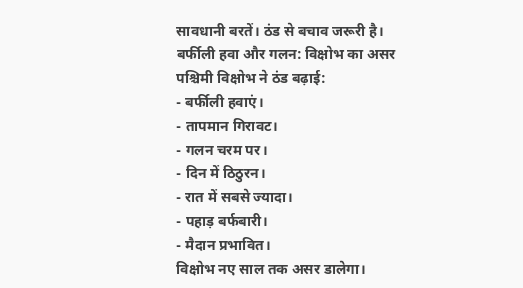सावधानी बरतें। ठंड से बचाव जरूरी है।
बर्फीली हवा और गलन: विक्षोभ का असर
पश्चिमी विक्षोभ ने ठंड बढ़ाई:
- बर्फीली हवाएं।
- तापमान गिरावट।
- गलन चरम पर।
- दिन में ठिठुरन।
- रात में सबसे ज्यादा।
- पहाड़ बर्फबारी।
- मैदान प्रभावित।
विक्षोभ नए साल तक असर डालेगा।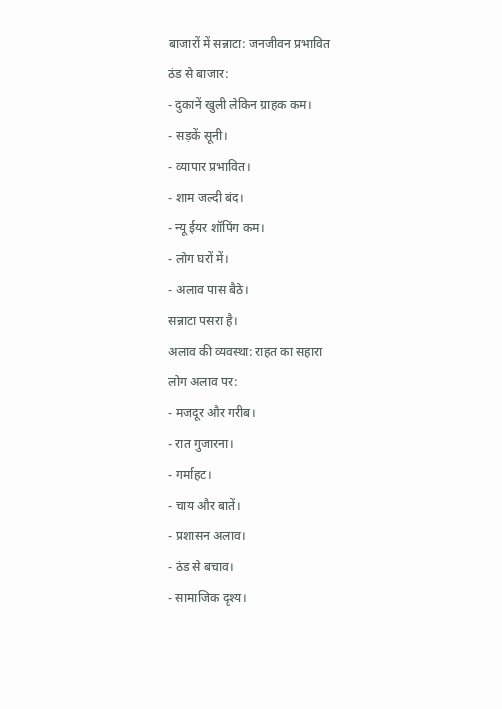बाजारों में सन्नाटा: जनजीवन प्रभावित
ठंड से बाजार:
- दुकानें खुली लेकिन ग्राहक कम।
- सड़कें सूनी।
- व्यापार प्रभावित।
- शाम जल्दी बंद।
- न्यू ईयर शॉपिंग कम।
- लोग घरों में।
- अलाव पास बैठे।
सन्नाटा पसरा है।
अलाव की व्यवस्था: राहत का सहारा
लोग अलाव पर:
- मजदूर और गरीब।
- रात गुजारना।
- गर्माहट।
- चाय और बातें।
- प्रशासन अलाव।
- ठंड से बचाव।
- सामाजिक दृश्य।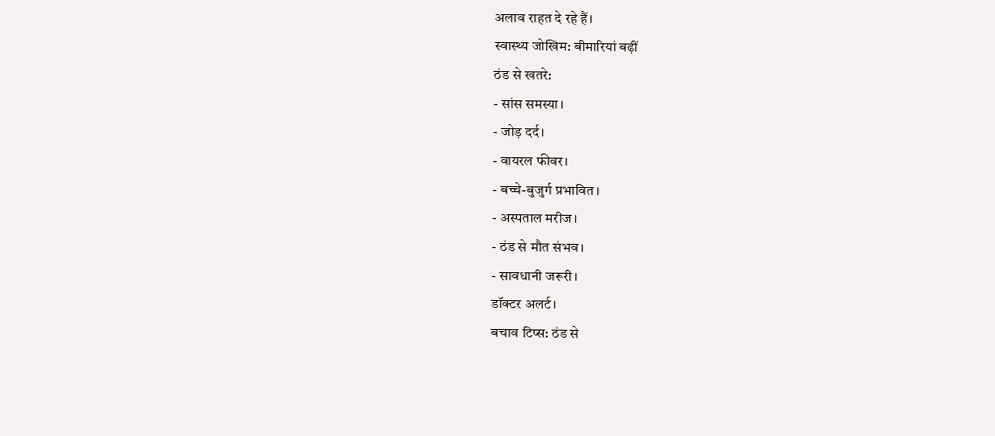अलाव राहत दे रहे हैं।
स्वास्थ्य जोखिम: बीमारियां बढ़ीं
ठंड से खतरे:
- सांस समस्या।
- जोड़ दर्द।
- वायरल फीवर।
- बच्चे-बुजुर्ग प्रभावित।
- अस्पताल मरीज।
- ठंड से मौत संभव।
- सावधानी जरूरी।
डॉक्टर अलर्ट।
बचाव टिप्स: ठंड से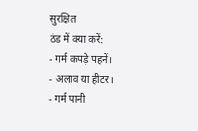सुरक्षित
ठंड में क्या करें:
- गर्म कपड़े पहनें।
- अलाव या हीटर।
- गर्म पानी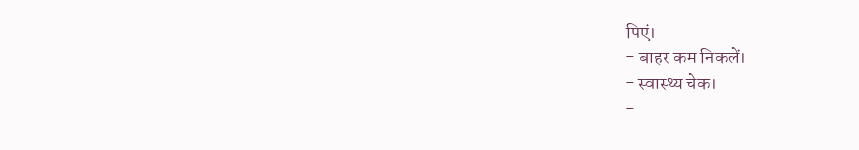पिएं।
- बाहर कम निकलें।
- स्वास्थ्य चेक।
-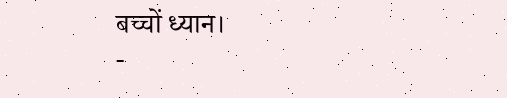बच्चों ध्यान।
-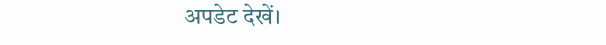अपडेट देखें।